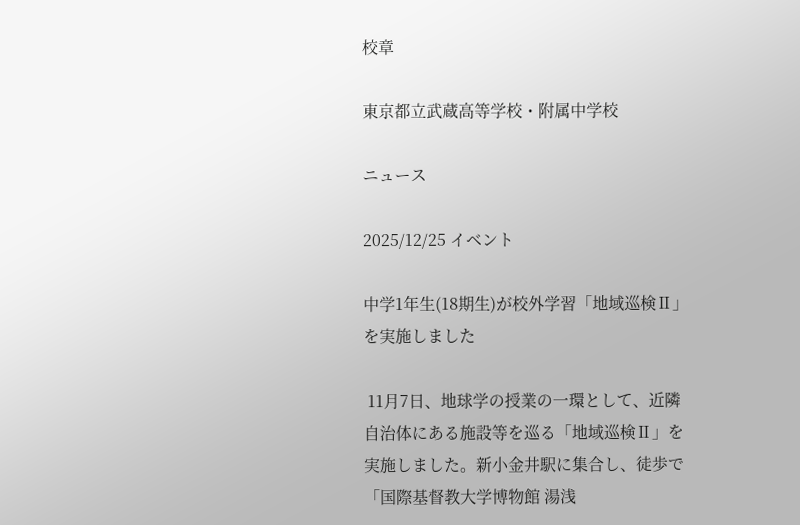校章

東京都立武蔵高等学校・附属中学校

ニュース

2025/12/25 イベント

中学1年生(18期生)が校外学習「地域巡検Ⅱ」を実施しました

 11月7日、地球学の授業の一環として、近隣自治体にある施設等を巡る「地域巡検Ⅱ」を実施しました。新小金井駅に集合し、徒歩で「国際基督教大学博物館 湯浅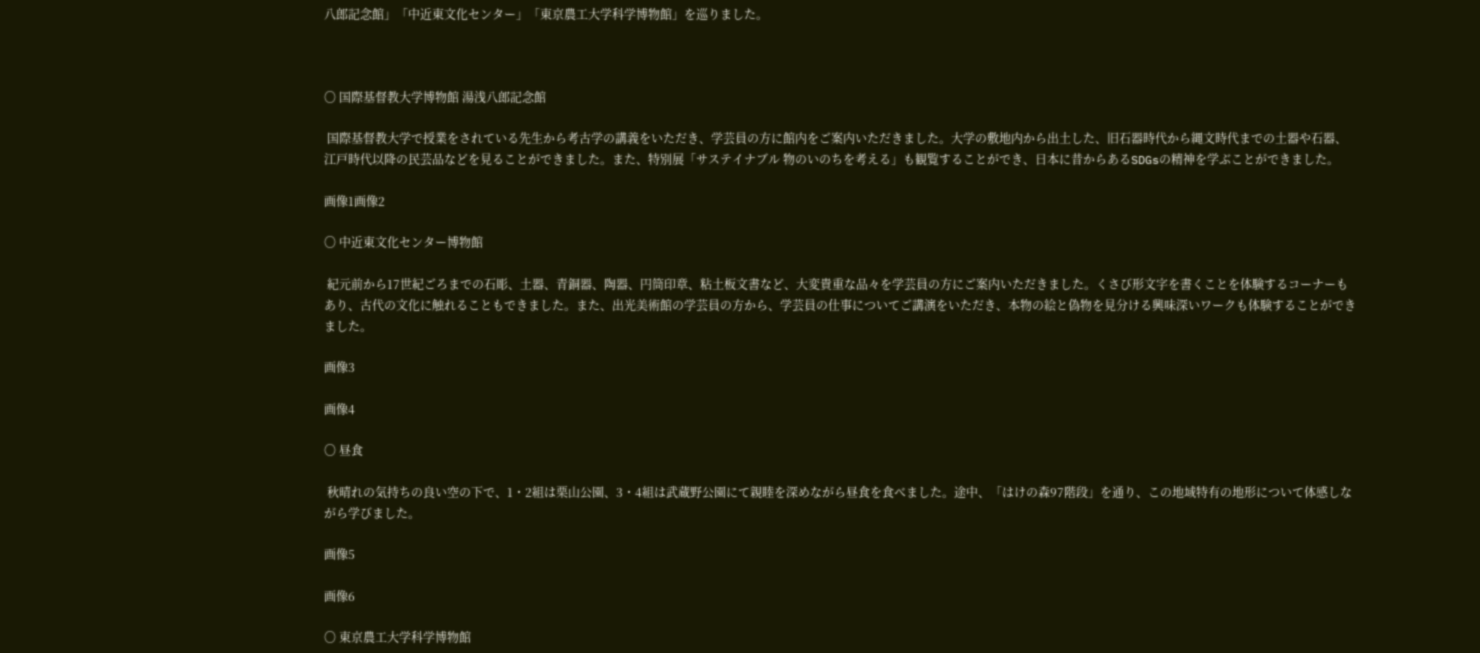八郎記念館」「中近東文化センター」「東京農工大学科学博物館」を巡りました。



〇 国際基督教大学博物館 湯浅八郎記念館

 国際基督教大学で授業をされている先生から考古学の講義をいただき、学芸員の方に館内をご案内いただきました。大学の敷地内から出土した、旧石器時代から縄文時代までの土器や石器、江戸時代以降の民芸品などを見ることができました。また、特別展「サステイナブル 物のいのちを考える」も観覧することができ、日本に昔からあるSDGsの精神を学ぶことができました。

画像1画像2

〇 中近東文化センター博物館

 紀元前から17世紀ごろまでの石彫、土器、青銅器、陶器、円筒印章、粘土板文書など、大変貴重な品々を学芸員の方にご案内いただきました。くさび形文字を書くことを体験するコーナーもあり、古代の文化に触れることもできました。また、出光美術館の学芸員の方から、学芸員の仕事についてご講演をいただき、本物の絵と偽物を見分ける興味深いワークも体験することができました。

画像3

画像4

〇 昼食

 秋晴れの気持ちの良い空の下で、1・2組は栗山公園、3・4組は武蔵野公園にて親睦を深めながら昼食を食べました。途中、「はけの森97階段」を通り、この地域特有の地形について体感しながら学びました。

画像5

画像6

〇 東京農工大学科学博物館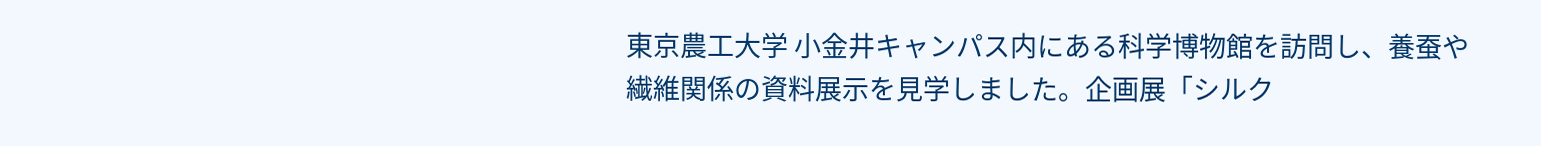東京農工大学 小金井キャンパス内にある科学博物館を訪問し、養蚕や繊維関係の資料展示を見学しました。企画展「シルク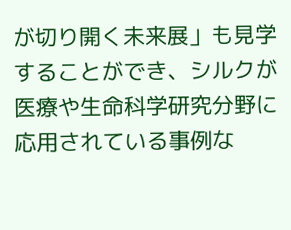が切り開く未来展」も見学することができ、シルクが医療や生命科学研究分野に応用されている事例な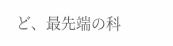ど、最先端の科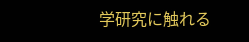学研究に触れる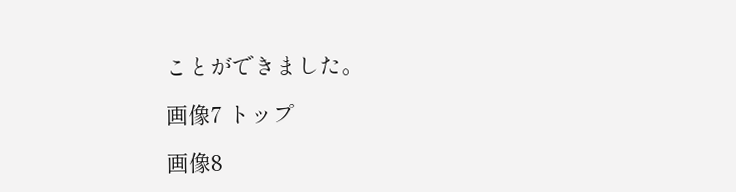ことができました。

画像7 トップ

画像8